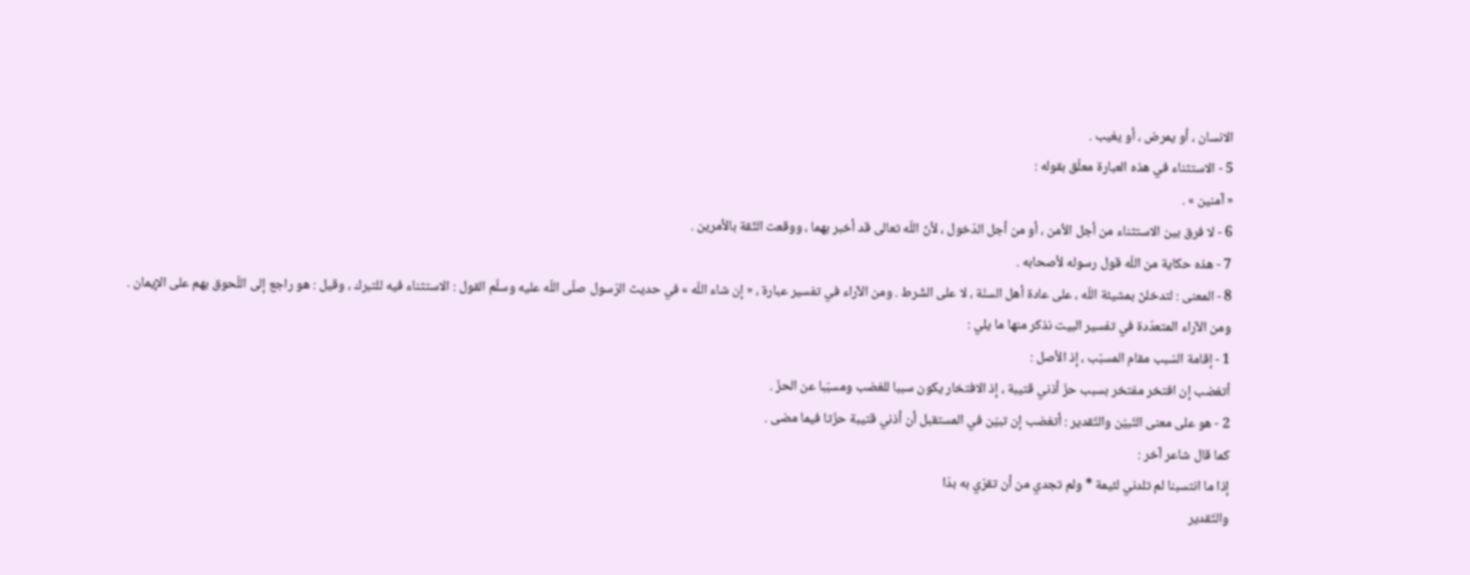الانسان ، أو يمرض ، أو يغيب .
5 - الاستثناء في هذه العبارة معلّق بقوله :
« آمنين » .
6 - لا فرق بين الاستثناء من أجل الأمن ، أو من أجل الدّخول ، لأنّ اللّه تعالى قد أخبر بهما ، ووقعت الثّقة بالأمرين .
7 - هذه حكاية من اللّه قول رسوله لأصحابه .
8 - المعنى : لتدخلنّ بمشيئة اللّه ، على عادة أهل السنّة ، لا على الشّرط . ومن الآراء في تفسير عبارة ، « إن شاء اللّه » في حديث الرّسول صلّى اللّه عليه وسلّم القول : الاستثناء فيه للتبرك ، وقيل : هو راجع إلى اللّحوق بهم على الإيمان .
ومن الآراء المتعدّدة في تفسير البيت نذكر منها ما يلي :
1 - إقامة السّبب مقام المسبّب ، إذ الأصل :
أتغضب إن افتخر مفتخر بسبب حزّ أذني قتيبة ، إذ الافتخار يكون سببا للغضب ومسبّبا عن الحزّ .
2 - هو على معنى التّبيّن والتّقدير : أتغضب إن تبيّن في المستقبل أن أذني قتيبة حزّتا فيما مضى .
كما قال شاعر آخر :
إذا ما انتسبنا لم تلدني لئيمة * ولم تجدي من أن تقرّي به بدّا
والتّقدير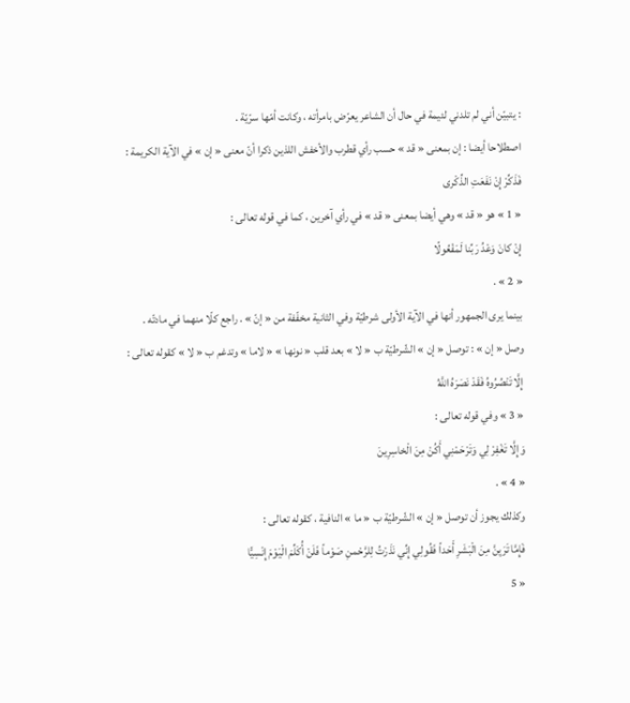: يتبيّن أني لم تلدني لئيمة في حال أن الشاعر يعرّض بامرأته ، وكانت أمّها سرّيّة .
اصطلاحا أيضا : إن بمعنى « قد » حسب رأي قطرب والأخفش اللذين ذكرا أنّ معنى « إن » في الآية الكريمة :
فَذَكِّرْ إِنْ نَفَعَتِ الذِّكْرى
« 1 » هو « قد » وهي أيضا بمعنى « قد » في رأي آخرين ، كما في قوله تعالى :
إِنْ كانَ وَعْدُ رَبِّنا لَمَفْعُولًا
« 2 » .
بينما يرى الجمهور أنها في الآية الأولى شرطيّة وفي الثانية مخفّفة من « إنّ » . راجع كلّا منهما في مادتّه .
وصل « إن » : توصل « إن » الشّرطيّة ب « لا » بعد قلب « نونها » « لاما » وتدغم ب « لا » كقوله تعالى :
إِلَّا تَنْصُرُوهُ فَقَدْ نَصَرَهُ اللَّهُ
« 3 » وفي قوله تعالى :
وَإِلَّا تَغْفِرْ لِي وَتَرْحَمْنِي أَكُنْ مِنَ الْخاسِرِينَ
« 4 » .
وكذلك يجوز أن توصل « إن » الشّرطيّة ب « ما » النافية ، كقوله تعالى :
فَإِمَّا تَرَيِنَّ مِنَ الْبَشَرِ أَحَداً فَقُولِي إِنِّي نَذَرْتُ لِلرَّحْمنِ صَوْماً فَلَنْ أُكَلِّمَ الْيَوْمَ إِنْسِيًّا
« 5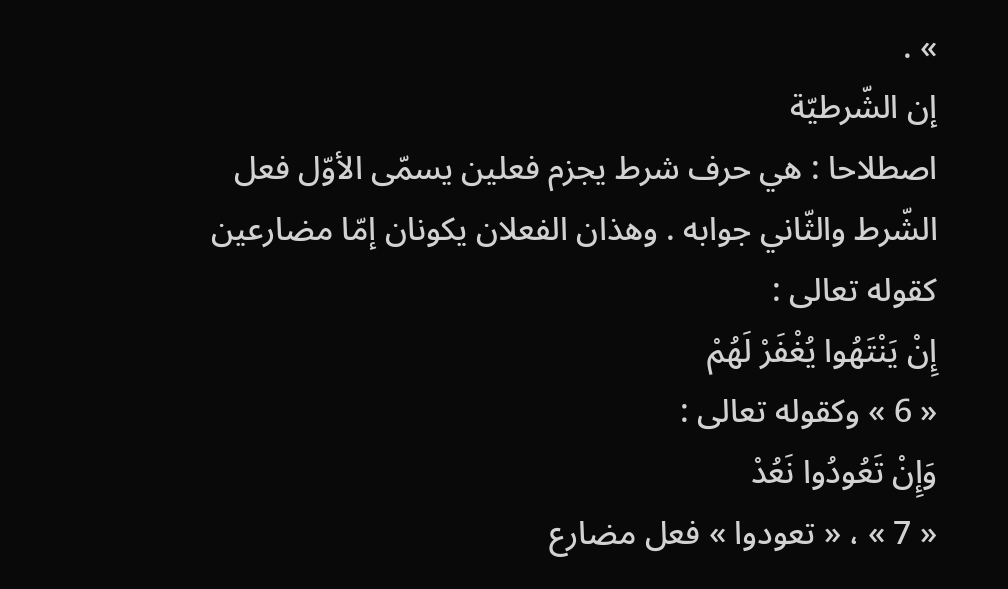» .
إن الشّرطيّة
اصطلاحا : هي حرف شرط يجزم فعلين يسمّى الأوّل فعل الشّرط والثّاني جوابه . وهذان الفعلان يكونان إمّا مضارعين كقوله تعالى :
إِنْ يَنْتَهُوا يُغْفَرْ لَهُمْ
« 6 » وكقوله تعالى :
وَإِنْ تَعُودُوا نَعُدْ
« 7 » ، « تعودوا » فعل مضارع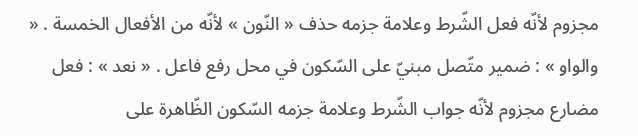مجزوم لأنّه فعل الشّرط وعلامة جزمه حذف « النّون » لأنّه من الأفعال الخمسة . « والواو » : ضمير متّصل مبنيّ على السّكون في محل رفع فاعل . « نعد » : فعل مضارع مجزوم لأنّه جواب الشّرط وعلامة جزمه السّكون الظّاهرة على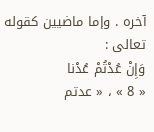آخره . وإما ماضيين كقوله تعالى :
وَإِنْ عُدْتُمْ عُدْنا
« 8 » ، « عدتم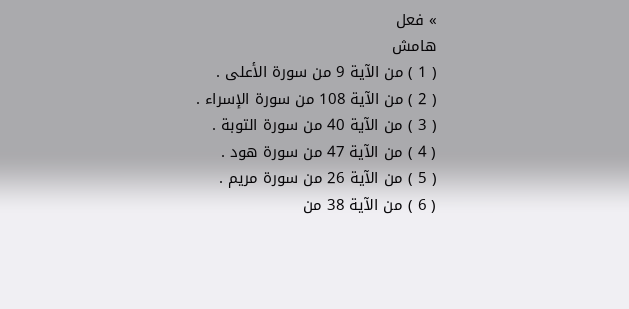» فعل
هامش
( 1 ) من الآية 9 من سورة الأعلى .
( 2 ) من الآية 108 من سورة الإسراء .
( 3 ) من الآية 40 من سورة التوبة .
( 4 ) من الآية 47 من سورة هود .
( 5 ) من الآية 26 من سورة مريم .
( 6 ) من الآية 38 من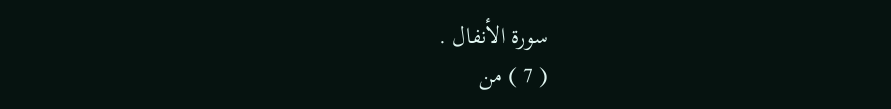سورة الأنفال .
( 7 ) من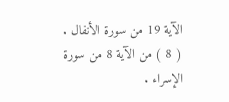الآية 19 من سورة الأنفال .
( 8 ) من الآية 8 من سورة الإسراء .